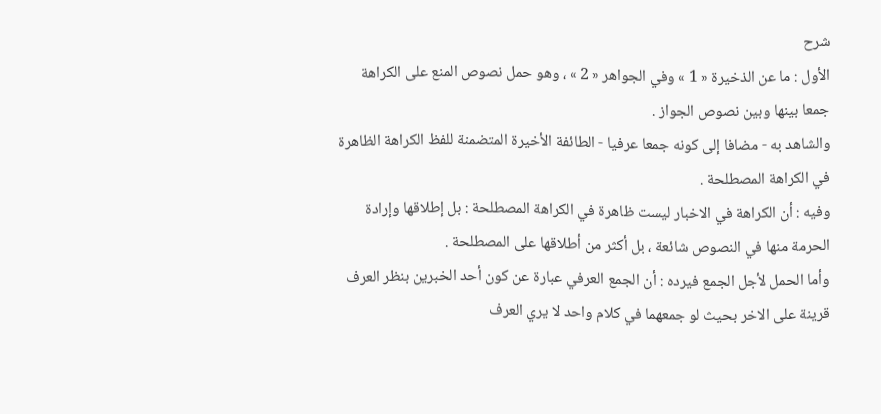شرح
الأول : ما عن الذخيرة « 1 » وفي الجواهر « 2 » ، وهو حمل نصوص المنع على الكراهة جمعا بينها وبين نصوص الجواز .
والشاهد به - مضافا إلى كونه جمعا عرفيا - الطائفة الأخيرة المتضمنة للفظ الكراهة الظاهرة في الكراهة المصطلحة .
وفيه : أن الكراهة في الاخبار ليست ظاهرة في الكراهة المصطلحة : بل إطلاقها وإرادة الحرمة منها في النصوص شائعة ، بل أكثر من أطلاقها على المصطلحة .
وأما الحمل لأجل الجمع فيرده : أن الجمع العرفي عبارة عن كون أحد الخبرين بنظر العرف قرينة على الاخر بحيث لو جمعهما في كلام واحد لا يري العرف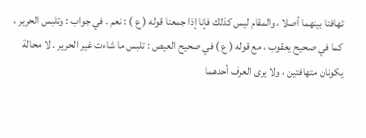تهافتا بينهما أصلا ، والمقام ليس كذلك فإنا إذا جمعنا قوله ( ع ) : نعم . في جواب : وتلبس الحرير ، كما في صحيح يعقوب ، مع قوله ( ع ) في صحيح العيص : تلبس ما شاءت غير الحرير . لا محالة يكونان متهافتين ، ولا يرى العرف أحدهما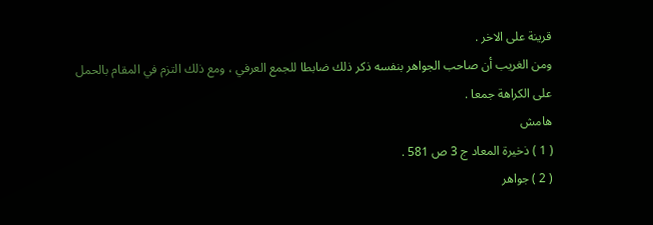قرينة على الاخر .
ومن الغريب أن صاحب الجواهر بنفسه ذكر ذلك ضابطا للجمع العرفي ، ومع ذلك التزم في المقام بالحمل على الكراهة جمعا .
هامش
( 1 ) ذخيرة المعاد ج 3 ص 581 .
( 2 ) جواهر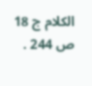الكلام ج 18 ص 244 .